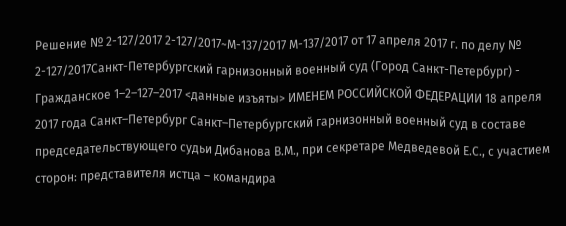Решение № 2-127/2017 2-127/2017~М-137/2017 М-137/2017 от 17 апреля 2017 г. по делу № 2-127/2017Санкт-Петербургский гарнизонный военный суд (Город Санкт-Петербург) - Гражданское 1–2–127–2017 <данные изъяты> ИМЕНЕМ РОССИЙСКОЙ ФЕДЕРАЦИИ 18 апреля 2017 года Санкт–Петербург Санкт–Петербургский гарнизонный военный суд в составе председательствующего судьи Дибанова В.М., при секретаре Медведевой Е.С., с участием сторон: представителя истца – командира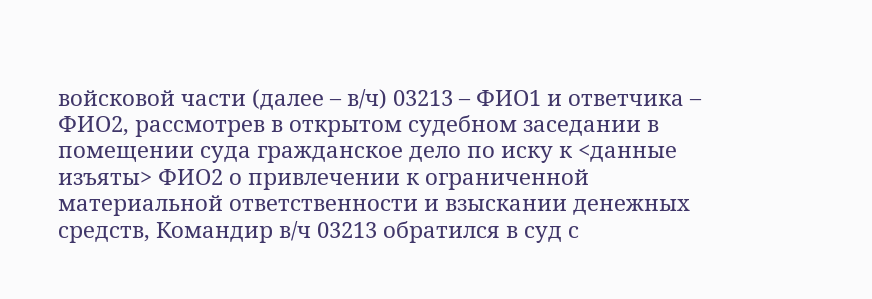войсковой части (далее – в/ч) 03213 – ФИО1 и ответчика – ФИО2, рассмотрев в открытом судебном заседании в помещении суда гражданское дело по иску к <данные изъяты> ФИО2 о привлечении к ограниченной материальной ответственности и взыскании денежных средств, Командир в/ч 03213 обратился в суд с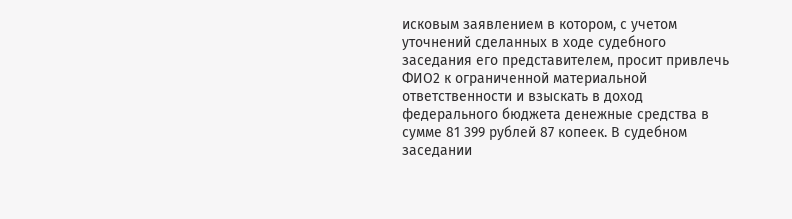исковым заявлением в котором, с учетом уточнений сделанных в ходе судебного заседания его представителем, просит привлечь ФИО2 к ограниченной материальной ответственности и взыскать в доход федерального бюджета денежные средства в сумме 81 399 рублей 87 копеек. В судебном заседании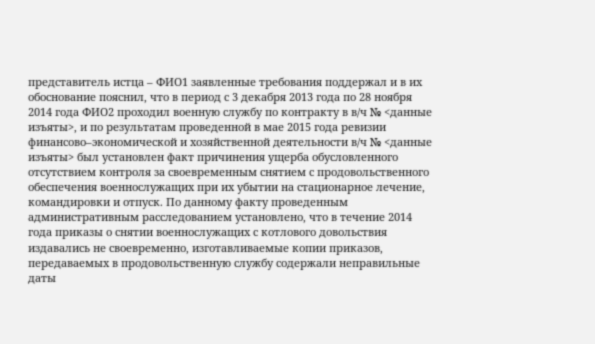представитель истца – ФИО1 заявленные требования поддержал и в их обоснование пояснил, что в период с 3 декабря 2013 года по 28 ноября 2014 года ФИО2 проходил военную службу по контракту в в/ч № <данные изъяты>, и по результатам проведенной в мае 2015 года ревизии финансово–экономической и хозяйственной деятельности в/ч № <данные изъяты> был установлен факт причинения ущерба обусловленного отсутствием контроля за своевременным снятием с продовольственного обеспечения военнослужащих при их убытии на стационарное лечение, командировки и отпуск. По данному факту проведенным административным расследованием установлено, что в течение 2014 года приказы о снятии военнослужащих с котлового довольствия издавались не своевременно, изготавливаемые копии приказов, передаваемых в продовольственную службу содержали неправильные даты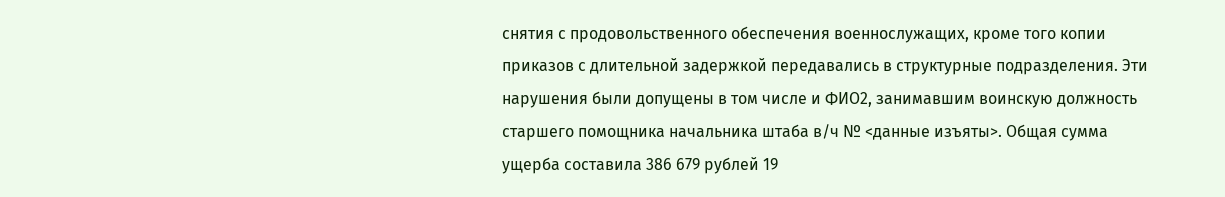снятия с продовольственного обеспечения военнослужащих, кроме того копии приказов с длительной задержкой передавались в структурные подразделения. Эти нарушения были допущены в том числе и ФИО2, занимавшим воинскую должность старшего помощника начальника штаба в/ч № <данные изъяты>. Общая сумма ущерба составила 386 679 рублей 19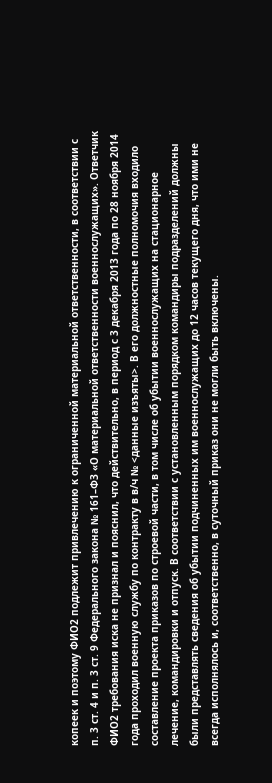копеек и поэтому ФИО2 подлежит привлечению к ограниченной материальной ответственности, в соответствии с п. 3 ст. 4 и п. 3 ст. 9 Федерального закона № 161–ФЗ «О материальной ответственности военнослужащих». Ответчик ФИО2 требования иска не признал и пояснил, что действительно, в период с 3 декабря 2013 года по 28 ноября 2014 года проходил военную службу по контракту в в/ч № <данные изъяты>. В его должностные полномочия входило составление проекта приказов по строевой части, в том числе об убытии военнослужащих на стационарное лечение, командировки и отпуск. В соответствии с установленным порядком командиры подразделений должны были представлять сведения об убытии подчиненных им военнослужащих до 12 часов текущего дня, что ими не всегда исполнялось и, соответственно, в суточный приказ они не могли быть включены.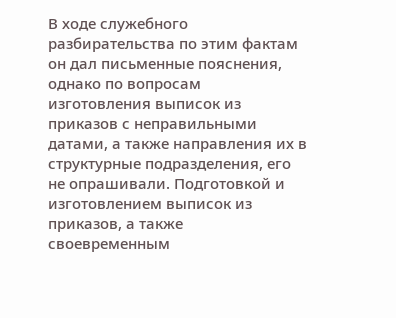В ходе служебного разбирательства по этим фактам он дал письменные пояснения, однако по вопросам изготовления выписок из приказов с неправильными датами, а также направления их в структурные подразделения, его не опрашивали. Подготовкой и изготовлением выписок из приказов, а также своевременным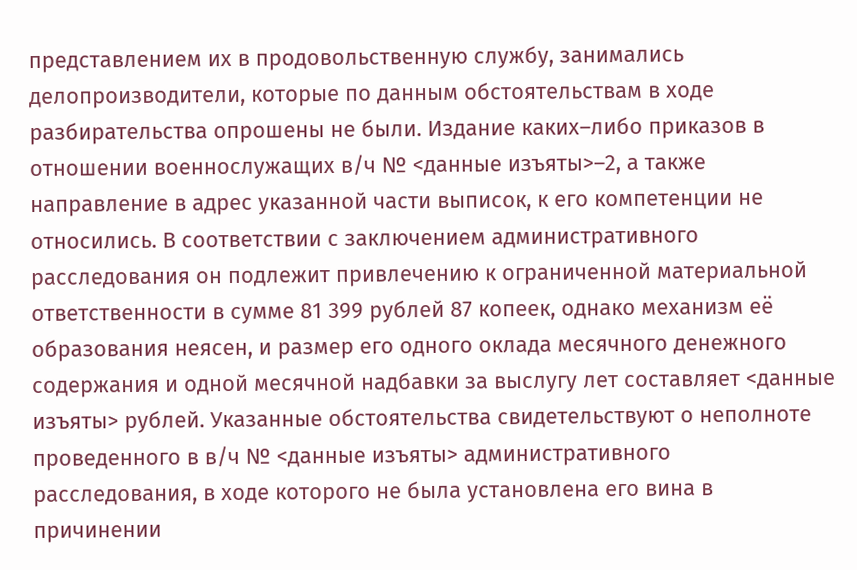представлением их в продовольственную службу, занимались делопроизводители, которые по данным обстоятельствам в ходе разбирательства опрошены не были. Издание каких–либо приказов в отношении военнослужащих в/ч № <данные изъяты>–2, а также направление в адрес указанной части выписок, к его компетенции не относились. В соответствии с заключением административного расследования он подлежит привлечению к ограниченной материальной ответственности в сумме 81 399 рублей 87 копеек, однако механизм её образования неясен, и размер его одного оклада месячного денежного содержания и одной месячной надбавки за выслугу лет составляет <данные изъяты> рублей. Указанные обстоятельства свидетельствуют о неполноте проведенного в в/ч № <данные изъяты> административного расследования, в ходе которого не была установлена его вина в причинении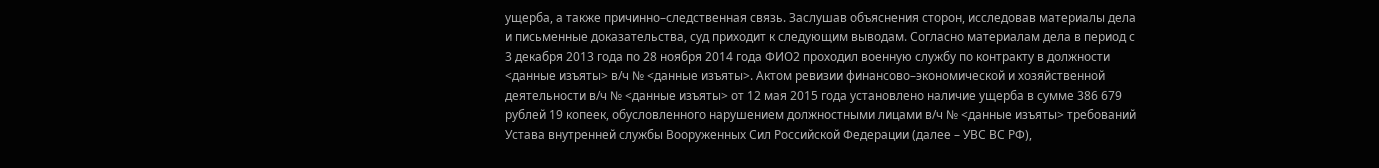ущерба, а также причинно–следственная связь. Заслушав объяснения сторон, исследовав материалы дела и письменные доказательства, суд приходит к следующим выводам. Согласно материалам дела в период с 3 декабря 2013 года по 28 ноября 2014 года ФИО2 проходил военную службу по контракту в должности <данные изъяты> в/ч № <данные изъяты>. Актом ревизии финансово–экономической и хозяйственной деятельности в/ч № <данные изъяты> от 12 мая 2015 года установлено наличие ущерба в сумме 386 679 рублей 19 копеек, обусловленного нарушением должностными лицами в/ч № <данные изъяты> требований Устава внутренней службы Вооруженных Сил Российской Федерации (далее – УВС ВС РФ),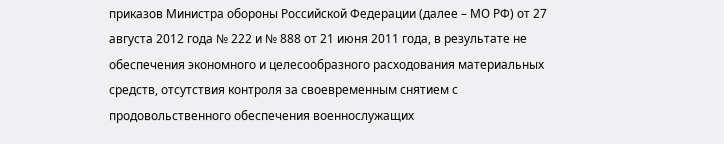приказов Министра обороны Российской Федерации (далее – МО РФ) от 27 августа 2012 года № 222 и № 888 от 21 июня 2011 года, в результате не обеспечения экономного и целесообразного расходования материальных средств, отсутствия контроля за своевременным снятием с продовольственного обеспечения военнослужащих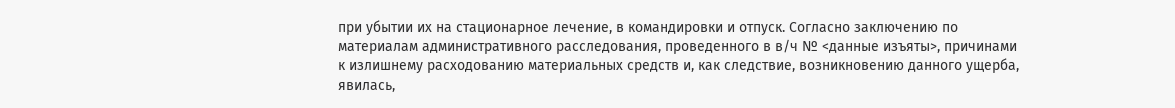при убытии их на стационарное лечение, в командировки и отпуск. Согласно заключению по материалам административного расследования, проведенного в в/ч № <данные изъяты>, причинами к излишнему расходованию материальных средств и, как следствие, возникновению данного ущерба, явилась,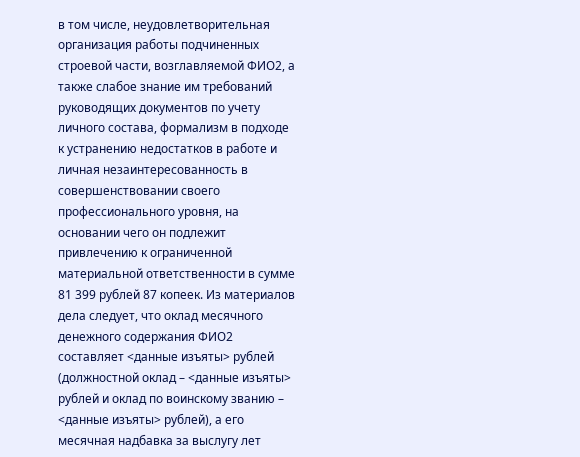в том числе, неудовлетворительная организация работы подчиненных строевой части, возглавляемой ФИО2, а также слабое знание им требований руководящих документов по учету личного состава, формализм в подходе к устранению недостатков в работе и личная незаинтересованность в совершенствовании своего профессионального уровня, на основании чего он подлежит привлечению к ограниченной материальной ответственности в сумме 81 399 рублей 87 копеек. Из материалов дела следует, что оклад месячного денежного содержания ФИО2 составляет <данные изъяты> рублей (должностной оклад – <данные изъяты> рублей и оклад по воинскому званию – <данные изъяты> рублей), а его месячная надбавка за выслугу лет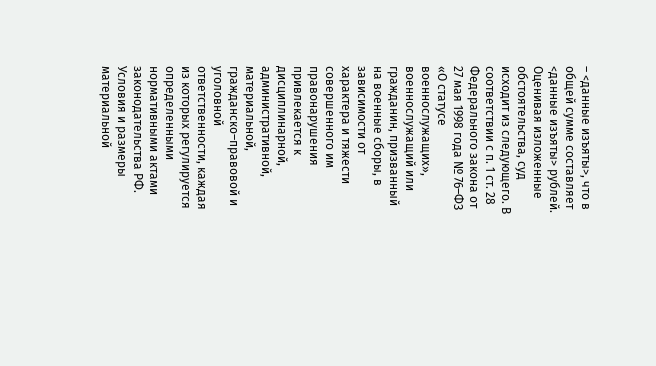– <данные изъяты>, что в общей сумме составляет <данные изъяты> рублей. Оценивая изложенные обстоятельства, суд исходит из следующего. В соответствии с п. 1 ст. 28 Федерального закона от 27 мая 1998 года № 76–ФЗ «О статусе военнослужащих», военнослужащий или гражданин, призванный на военные сборы, в зависимости от характера и тяжести совершенного им правонарушения привлекается к дисциплинарной, административной, материальной, гражданско–правовой и уголовной ответственности, каждая из которых регулируется определенными нормативными актами законодательства РФ. Условия и размеры материальной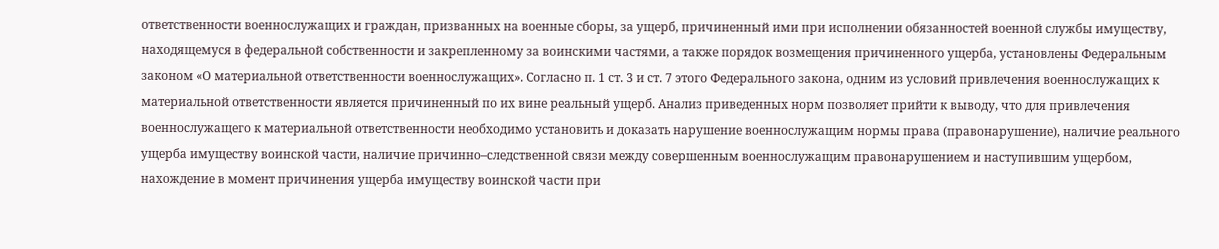ответственности военнослужащих и граждан, призванных на военные сборы, за ущерб, причиненный ими при исполнении обязанностей военной службы имуществу, находящемуся в федеральной собственности и закрепленному за воинскими частями, а также порядок возмещения причиненного ущерба, установлены Федеральным законом «О материальной ответственности военнослужащих». Согласно п. 1 ст. 3 и ст. 7 этого Федерального закона, одним из условий привлечения военнослужащих к материальной ответственности является причиненный по их вине реальный ущерб. Анализ приведенных норм позволяет прийти к выводу, что для привлечения военнослужащего к материальной ответственности необходимо установить и доказать нарушение военнослужащим нормы права (правонарушение), наличие реального ущерба имуществу воинской части, наличие причинно–следственной связи между совершенным военнослужащим правонарушением и наступившим ущербом, нахождение в момент причинения ущерба имуществу воинской части при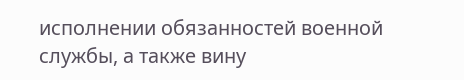исполнении обязанностей военной службы, а также вину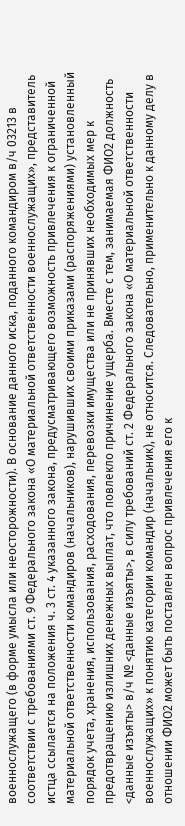военнослужащего (в форме умысла или неосторожности). В основание данного иска, поданного командиром в/ч 03213 в соответствии с требованиями ст. 9 Федерального закона «О материальной ответственности военнослужащих», представитель истца ссылается на положения ч. 3 ст. 4 указанного закона, предусматривающего возможность привлечения к ограниченной материальной ответственности командиров (начальников), нарушивших своими приказами (распоряжениями) установленный порядок учета, хранения, использования, расходования, перевозки имущества или не принявших необходимых мер к предотвращению излишних денежных выплат, что повлекло причинение ущерба. Вместе с тем, занимаемая ФИО2 должность <данные изъяты> в/ч № <данные изъяты>, в силу требований ст. 2 Федерального закона «О материальной ответственности военнослужащих» к понятию категории командир (начальник), не относится. Следовательно, применительно к данному делу в отношении ФИО2 может быть поставлен вопрос привлечения его к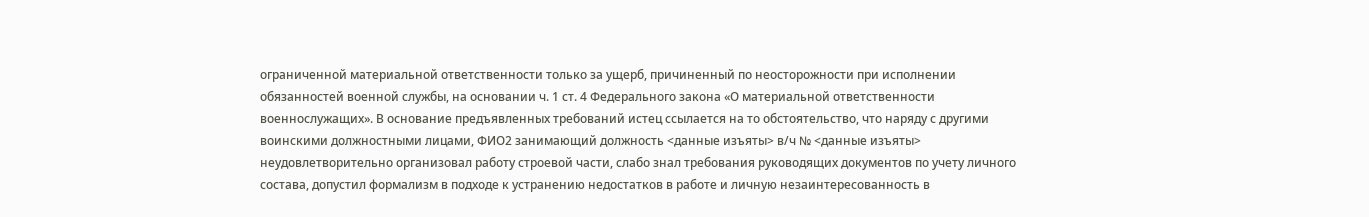ограниченной материальной ответственности только за ущерб, причиненный по неосторожности при исполнении обязанностей военной службы, на основании ч. 1 ст. 4 Федерального закона «О материальной ответственности военнослужащих». В основание предъявленных требований истец ссылается на то обстоятельство, что наряду с другими воинскими должностными лицами, ФИО2 занимающий должность <данные изъяты> в/ч № <данные изъяты> неудовлетворительно организовал работу строевой части, слабо знал требования руководящих документов по учету личного состава, допустил формализм в подходе к устранению недостатков в работе и личную незаинтересованность в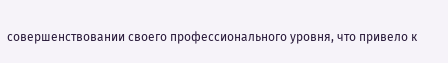совершенствовании своего профессионального уровня, что привело к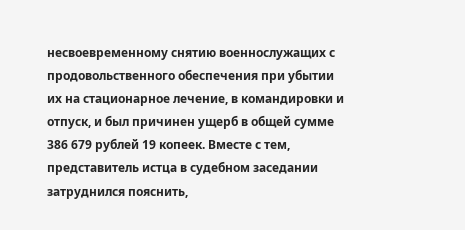несвоевременному снятию военнослужащих с продовольственного обеспечения при убытии их на стационарное лечение, в командировки и отпуск, и был причинен ущерб в общей сумме 386 679 рублей 19 копеек. Вместе с тем, представитель истца в судебном заседании затруднился пояснить,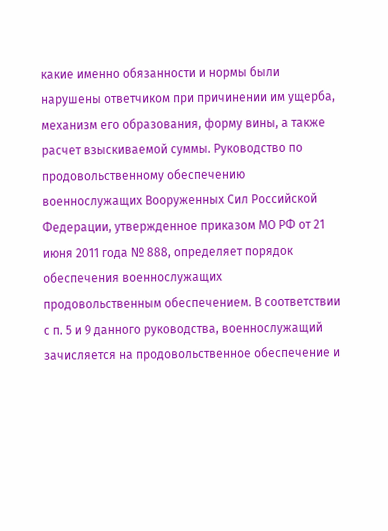какие именно обязанности и нормы были нарушены ответчиком при причинении им ущерба, механизм его образования, форму вины, а также расчет взыскиваемой суммы. Руководство по продовольственному обеспечению военнослужащих Вооруженных Сил Российской Федерации, утвержденное приказом МО РФ от 21 июня 2011 года № 888, определяет порядок обеспечения военнослужащих продовольственным обеспечением. В соответствии с п. 5 и 9 данного руководства, военнослужащий зачисляется на продовольственное обеспечение и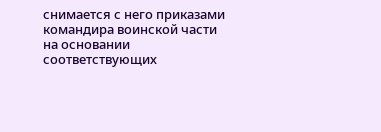снимается с него приказами командира воинской части на основании соответствующих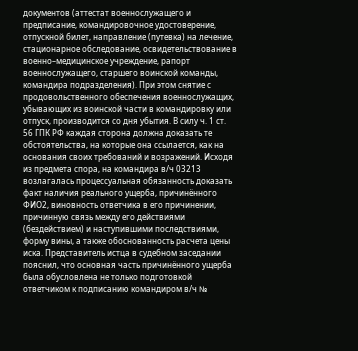документов (аттестат военнослужащего и предписание, командировочное удостоверение, отпускной билет, направление (путевка) на лечение, стационарное обследование, освидетельствование в военно–медицинское учреждение, рапорт военнослужащего, старшего воинской команды, командира подразделения). При этом снятие с продовольственного обеспечения военнослужащих, убывающих из воинской части в командировку или отпуск, производится со дня убытия. В силу ч. 1 ст. 56 ГПК РФ каждая сторона должна доказать те обстоятельства, на которые она ссылается, как на основания своих требований и возражений. Исходя из предмета спора, на командира в/ч 03213 возлагалась процессуальная обязанность доказать факт наличия реального ущерба, причинённого ФИО2, виновность ответчика в его причинении, причинную связь между его действиями (бездействием) и наступившими последствиями, форму вины, а также обоснованность расчета цены иска. Представитель истца в судебном заседании пояснил, что основная часть причинённого ущерба была обусловлена не только подготовкой ответчиком к подписанию командиром в/ч №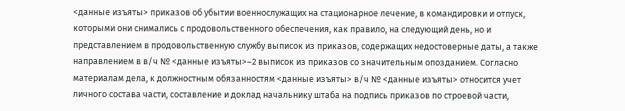<данные изъяты> приказов об убытии военнослужащих на стационарное лечение, в командировки и отпуск, которыми они снимались с продовольственного обеспечения, как правило, на следующий день, но и представлением в продовольственную службу выписок из приказов, содержащих недостоверные даты, а также направлением в в/ч № <данные изъяты>–2 выписок из приказов со значительным опозданием. Согласно материалам дела, к должностным обязанностям <данные изъяты> в/ч № <данные изъяты> относится учет личного состава части, составление и доклад начальнику штаба на подпись приказов по строевой части,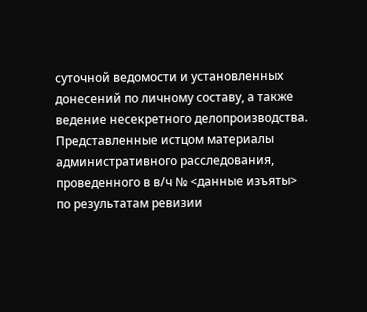суточной ведомости и установленных донесений по личному составу, а также ведение несекретного делопроизводства. Представленные истцом материалы административного расследования, проведенного в в/ч № <данные изъяты> по результатам ревизии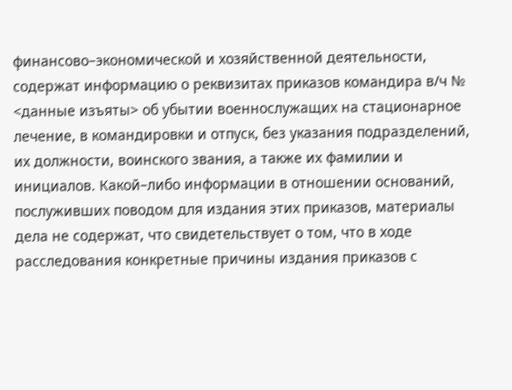финансово–экономической и хозяйственной деятельности, содержат информацию о реквизитах приказов командира в/ч № <данные изъяты> об убытии военнослужащих на стационарное лечение, в командировки и отпуск, без указания подразделений, их должности, воинского звания, а также их фамилии и инициалов. Какой–либо информации в отношении оснований, послуживших поводом для издания этих приказов, материалы дела не содержат, что свидетельствует о том, что в ходе расследования конкретные причины издания приказов с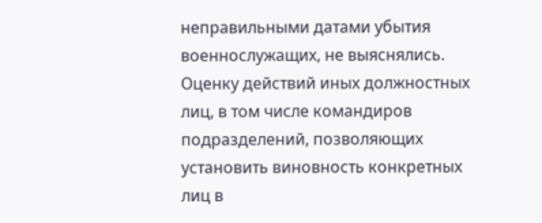неправильными датами убытия военнослужащих, не выяснялись. Оценку действий иных должностных лиц, в том числе командиров подразделений, позволяющих установить виновность конкретных лиц в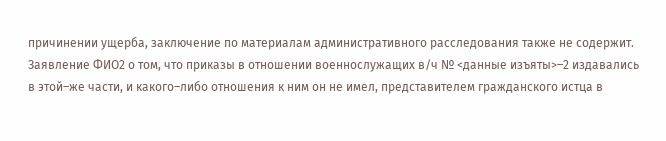причинении ущерба, заключение по материалам административного расследования также не содержит. Заявление ФИО2 о том, что приказы в отношении военнослужащих в/ч № <данные изъяты>–2 издавались в этой–же части, и какого–либо отношения к ним он не имел, представителем гражданского истца в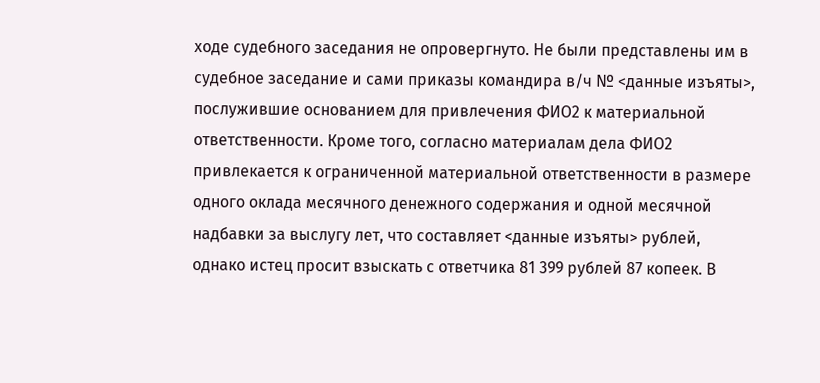ходе судебного заседания не опровергнуто. Не были представлены им в судебное заседание и сами приказы командира в/ч № <данные изъяты>, послужившие основанием для привлечения ФИО2 к материальной ответственности. Кроме того, согласно материалам дела ФИО2 привлекается к ограниченной материальной ответственности в размере одного оклада месячного денежного содержания и одной месячной надбавки за выслугу лет, что составляет <данные изъяты> рублей, однако истец просит взыскать с ответчика 81 399 рублей 87 копеек. В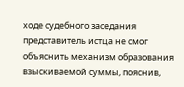ходе судебного заседания представитель истца не смог объяснить механизм образования взыскиваемой суммы, пояснив,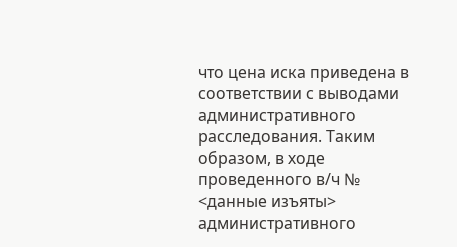что цена иска приведена в соответствии с выводами административного расследования. Таким образом, в ходе проведенного в/ч № <данные изъяты> административного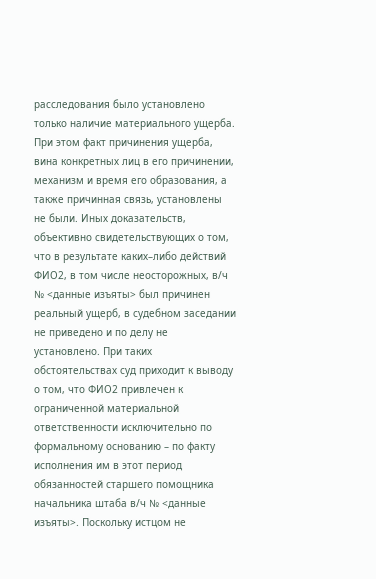расследования было установлено только наличие материального ущерба. При этом факт причинения ущерба, вина конкретных лиц в его причинении, механизм и время его образования, а также причинная связь, установлены не были. Иных доказательств, объективно свидетельствующих о том, что в результате каких–либо действий ФИО2, в том числе неосторожных, в/ч № <данные изъяты> был причинен реальный ущерб, в судебном заседании не приведено и по делу не установлено. При таких обстоятельствах суд приходит к выводу о том, что ФИО2 привлечен к ограниченной материальной ответственности исключительно по формальному основанию – по факту исполнения им в этот период обязанностей старшего помощника начальника штаба в/ч № <данные изъяты>. Поскольку истцом не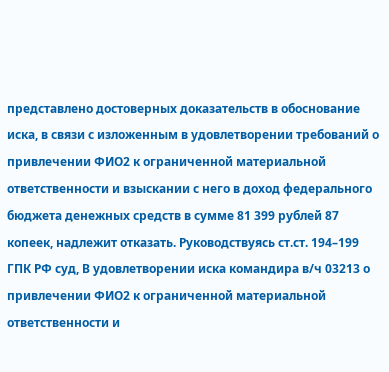представлено достоверных доказательств в обоснование иска, в связи с изложенным в удовлетворении требований о привлечении ФИО2 к ограниченной материальной ответственности и взыскании с него в доход федерального бюджета денежных средств в сумме 81 399 рублей 87 копеек, надлежит отказать. Руководствуясь ст.ст. 194–199 ГПК РФ суд, В удовлетворении иска командира в/ч 03213 о привлечении ФИО2 к ограниченной материальной ответственности и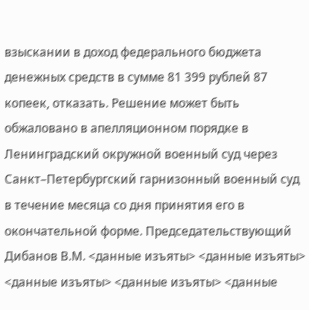взыскании в доход федерального бюджета денежных средств в сумме 81 399 рублей 87 копеек, отказать. Решение может быть обжаловано в апелляционном порядке в Ленинградский окружной военный суд через Санкт–Петербургский гарнизонный военный суд в течение месяца со дня принятия его в окончательной форме. Председательствующий Дибанов В.М. <данные изъяты> <данные изъяты> <данные изъяты> <данные изъяты> <данные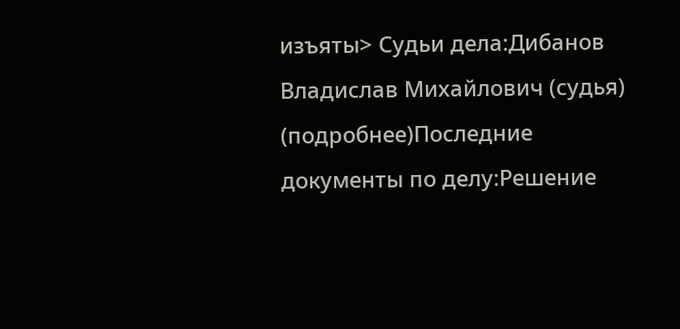изъяты> Судьи дела:Дибанов Владислав Михайлович (судья) (подробнее)Последние документы по делу:Решение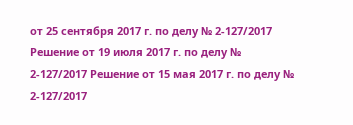от 25 сентября 2017 г. по делу № 2-127/2017 Решение от 19 июля 2017 г. по делу № 2-127/2017 Решение от 15 мая 2017 г. по делу № 2-127/2017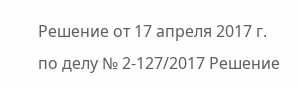Решение от 17 апреля 2017 г. по делу № 2-127/2017 Решение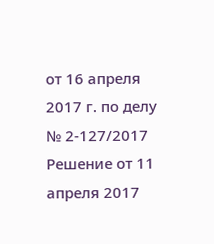от 16 апреля 2017 г. по делу № 2-127/2017 Решение от 11 апреля 2017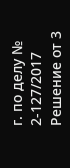г. по делу № 2-127/2017 Решение от 3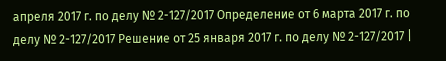апреля 2017 г. по делу № 2-127/2017 Определение от 6 марта 2017 г. по делу № 2-127/2017 Решение от 25 января 2017 г. по делу № 2-127/2017 |